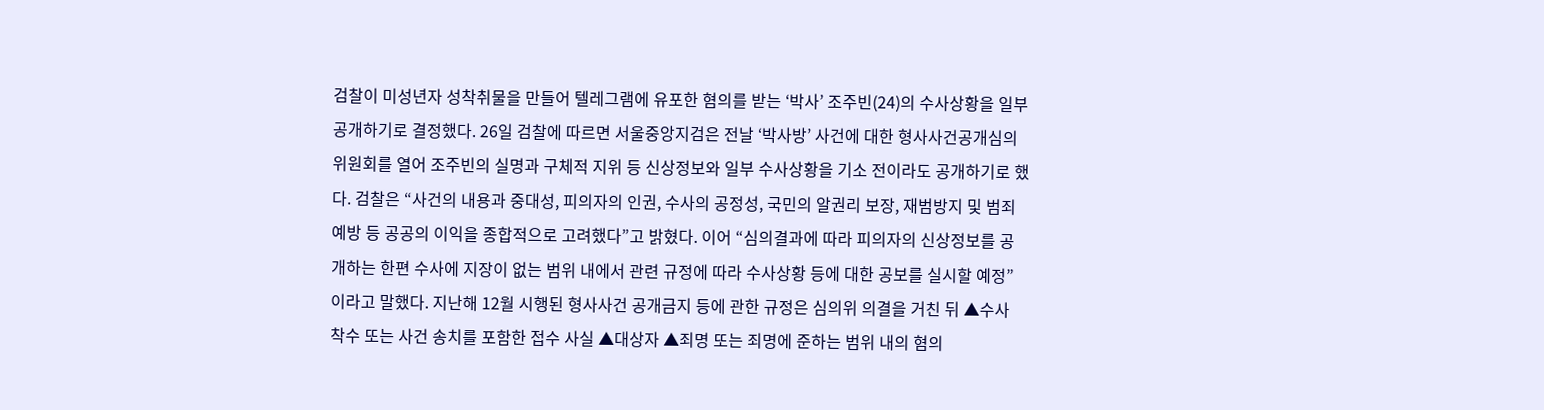검찰이 미성년자 성착취물을 만들어 텔레그램에 유포한 혐의를 받는 ‘박사’ 조주빈(24)의 수사상황을 일부 공개하기로 결정했다. 26일 검찰에 따르면 서울중앙지검은 전날 ‘박사방’ 사건에 대한 형사사건공개심의위원회를 열어 조주빈의 실명과 구체적 지위 등 신상정보와 일부 수사상황을 기소 전이라도 공개하기로 했다. 검찰은 “사건의 내용과 중대성, 피의자의 인권, 수사의 공정성, 국민의 알권리 보장, 재범방지 및 범죄예방 등 공공의 이익을 종합적으로 고려했다”고 밝혔다. 이어 “심의결과에 따라 피의자의 신상정보를 공개하는 한편 수사에 지장이 없는 범위 내에서 관련 규정에 따라 수사상황 등에 대한 공보를 실시할 예정”이라고 말했다. 지난해 12월 시행된 형사사건 공개금지 등에 관한 규정은 심의위 의결을 거친 뒤 ▲수사 착수 또는 사건 송치를 포함한 접수 사실 ▲대상자 ▲죄명 또는 죄명에 준하는 범위 내의 혐의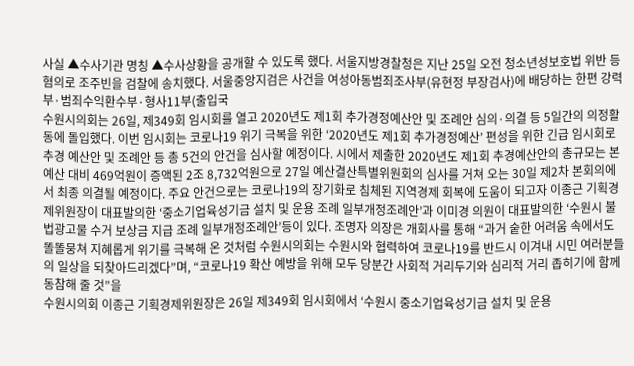사실 ▲수사기관 명칭 ▲수사상황을 공개할 수 있도록 했다. 서울지방경찰청은 지난 25일 오전 청소년성보호법 위반 등 혐의로 조주빈을 검찰에 송치했다. 서울중앙지검은 사건을 여성아동범죄조사부(유현정 부장검사)에 배당하는 한편 강력부·범죄수익환수부·형사11부(출입국
수원시의회는 26일, 제349회 임시회를 열고 2020년도 제1회 추가경정예산안 및 조례안 심의·의결 등 5일간의 의정활동에 돌입했다. 이번 임시회는 코로나19 위기 극복을 위한 ‘2020년도 제1회 추가경정예산’ 편성을 위한 긴급 임시회로 추경 예산안 및 조례안 등 총 5건의 안건을 심사할 예정이다. 시에서 제출한 2020년도 제1회 추경예산안의 총규모는 본예산 대비 469억원이 증액된 2조 8,732억원으로 27일 예산결산특별위원회의 심사를 거쳐 오는 30일 제2차 본회의에서 최종 의결될 예정이다. 주요 안건으로는 코로나19의 장기화로 침체된 지역경제 회복에 도움이 되고자 이종근 기획경제위원장이 대표발의한 ‘중소기업육성기금 설치 및 운용 조례 일부개정조례안’과 이미경 의원이 대표발의한 ‘수원시 불법광고물 수거 보상금 지급 조례 일부개정조례안’등이 있다. 조명자 의장은 개회사를 통해 “과거 숱한 어려움 속에서도 똘똘뭉쳐 지혜롭게 위기를 극복해 온 것처럼 수원시의회는 수원시와 협력하여 코로나19를 반드시 이겨내 시민 여러분들의 일상을 되찾아드리겠다”며, “코로나19 확산 예방을 위해 모두 당분간 사회적 거리두기와 심리적 거리 좁히기에 함께 동참해 줄 것”을
수원시의회 이종근 기획경제위원장은 26일 제349회 임시회에서 ‘수원시 중소기업육성기금 설치 및 운용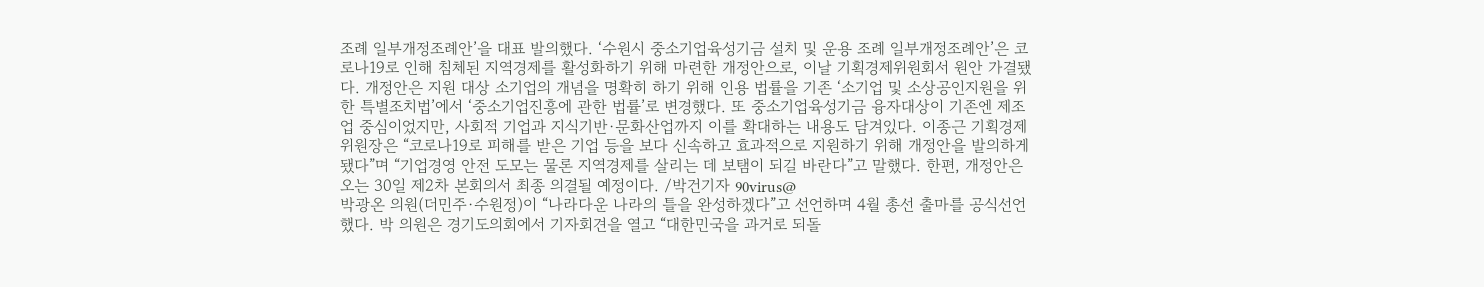조례 일부개정조례안’을 대표 발의했다. ‘수원시 중소기업육성기금 설치 및 운용 조례 일부개정조례안’은 코로나19로 인해 침체된 지역경제를 활성화하기 위해 마련한 개정안으로, 이날 기획경제위원회서 원안 가결됐다. 개정안은 지원 대상 소기업의 개념을 명확히 하기 위해 인용 법률을 기존 ‘소기업 및 소상공인지원을 위한 특별조치법’에서 ‘중소기업진흥에 관한 법률’로 변경했다. 또 중소기업육성기금 융자대상이 기존엔 제조업 중심이었지만, 사회적 기업과 지식기반·문화산업까지 이를 확대하는 내용도 담겨있다. 이종근 기획경제위원장은 “코로나19로 피해를 받은 기업 등을 보다 신속하고 효과적으로 지원하기 위해 개정안을 발의하게 됐다”며 “기업경영 안전 도모는 물론 지역경제를 살리는 데 보탬이 되길 바란다”고 말했다. 한편, 개정안은 오는 30일 제2차 본회의서 최종 의결될 예정이다. /박건기자 90virus@
박광온 의원(더민주·수원정)이 “나라다운 나라의 틀을 완성하겠다”고 선언하며 4월 총선 출마를 공식선언했다. 박 의원은 경기도의회에서 기자회견을 열고 “대한민국을 과거로 되돌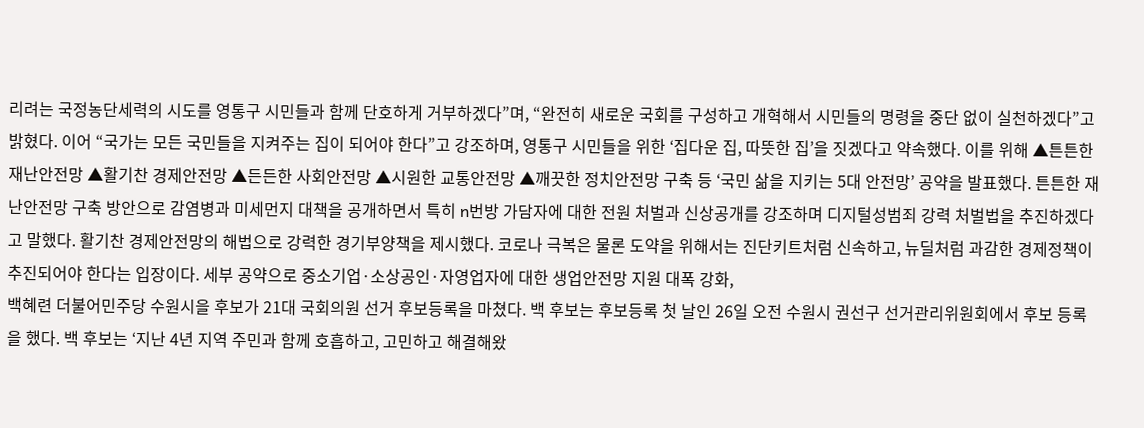리려는 국정농단세력의 시도를 영통구 시민들과 함께 단호하게 거부하겠다”며, “완전히 새로운 국회를 구성하고 개혁해서 시민들의 명령을 중단 없이 실천하겠다”고 밝혔다. 이어 “국가는 모든 국민들을 지켜주는 집이 되어야 한다”고 강조하며, 영통구 시민들을 위한 ‘집다운 집, 따뜻한 집’을 짓겠다고 약속했다. 이를 위해 ▲튼튼한 재난안전망 ▲활기찬 경제안전망 ▲든든한 사회안전망 ▲시원한 교통안전망 ▲깨끗한 정치안전망 구축 등 ‘국민 삶을 지키는 5대 안전망’ 공약을 발표했다. 튼튼한 재난안전망 구축 방안으로 감염병과 미세먼지 대책을 공개하면서 특히 n번방 가담자에 대한 전원 처벌과 신상공개를 강조하며 디지털성범죄 강력 처벌법을 추진하겠다고 말했다. 활기찬 경제안전망의 해법으로 강력한 경기부양책을 제시했다. 코로나 극복은 물론 도약을 위해서는 진단키트처럼 신속하고, 뉴딜처럼 과감한 경제정책이 추진되어야 한다는 입장이다. 세부 공약으로 중소기업·소상공인·자영업자에 대한 생업안전망 지원 대폭 강화,
백혜련 더불어민주당 수원시을 후보가 21대 국회의원 선거 후보등록을 마쳤다. 백 후보는 후보등록 첫 날인 26일 오전 수원시 권선구 선거관리위원회에서 후보 등록을 했다. 백 후보는 ‘지난 4년 지역 주민과 함께 호흡하고, 고민하고 해결해왔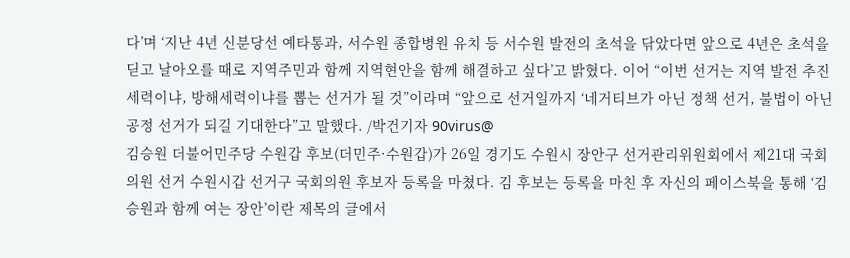다’며 ‘지난 4년 신분당선 예타통과, 서수원 종합병원 유치 등 서수원 발전의 초석을 닦았다면 앞으로 4년은 초석을 딛고 날아오를 때로 지역주민과 함께 지역현안을 함께 해결하고 싶다’고 밝혔다. 이어 “이번 선거는 지역 발전 추진 세력이냐, 방해세력이냐를 뽑는 선거가 될 것”이라며 “앞으로 선거일까지 ‘네거티브가 아닌 정책 선거, 불법이 아닌 공정 선거가 되길 기대한다”고 말했다. /박건기자 90virus@
김승원 더불어민주당 수원갑 후보(더민주·수원갑)가 26일 경기도 수원시 장안구 선거관리위원회에서 제21대 국회의원 선거 수원시갑 선거구 국회의원 후보자 등록을 마쳤다. 김 후보는 등록을 마친 후 자신의 페이스북을 통해 ‘김승원과 함께 여는 장안’이란 제목의 글에서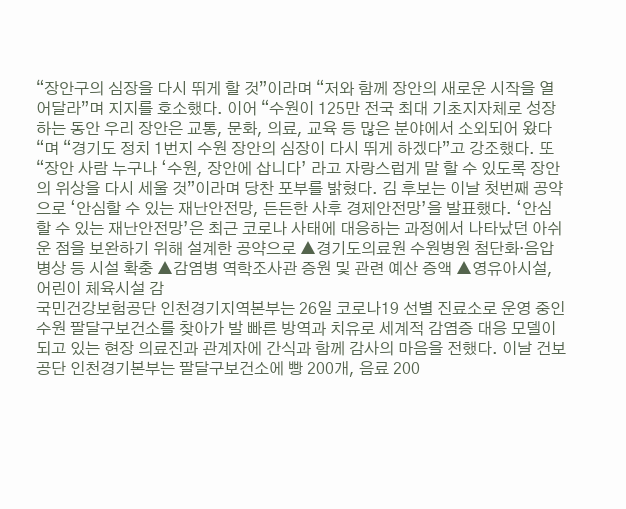“장안구의 심장을 다시 뛰게 할 것”이라며 “저와 함께 장안의 새로운 시작을 열어달라”며 지지를 호소했다. 이어 “수원이 125만 전국 최대 기초지자체로 성장하는 동안 우리 장안은 교통, 문화, 의료, 교육 등 많은 분야에서 소외되어 왔다“며 “경기도 정치 1번지 수원 장안의 심장이 다시 뛰게 하겠다”고 강조했다. 또 “장안 사람 누구나 ‘수원, 장안에 삽니다’ 라고 자랑스럽게 말 할 수 있도록 장안의 위상을 다시 세울 것”이라며 당찬 포부를 밝혔다. 김 후보는 이날 첫번째 공약으로 ‘안심할 수 있는 재난안전망, 든든한 사후 경제안전망’을 발표했다. ‘안심할 수 있는 재난안전망’은 최근 코로나 사태에 대응하는 과정에서 나타났던 아쉬운 점을 보완하기 위해 설계한 공약으로 ▲경기도의료원 수원병원 첨단화·음압병상 등 시설 확충 ▲감염병 역학조사관 증원 및 관련 예산 증액 ▲영유아시설, 어린이 체육시설 감
국민건강보험공단 인천경기지역본부는 26일 코로나19 선별 진료소로 운영 중인 수원 팔달구보건소를 찾아가 발 빠른 방역과 치유로 세계적 감염증 대응 모델이 되고 있는 현장 의료진과 관계자에 간식과 함께 감사의 마음을 전했다. 이날 건보공단 인천경기본부는 팔달구보건소에 빵 200개, 음료 200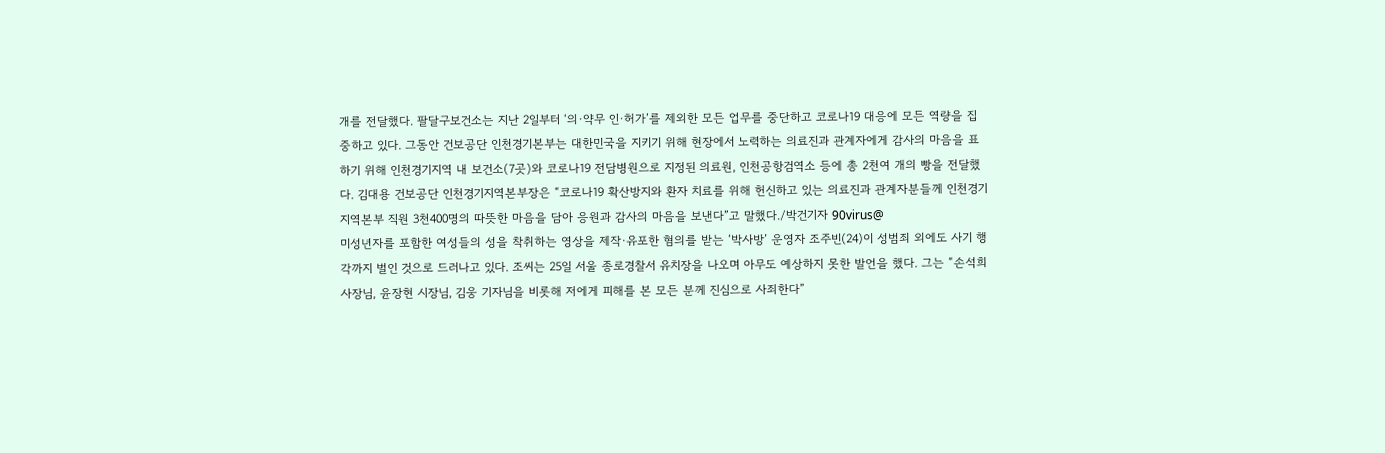개를 전달했다. 팔달구보건소는 지난 2일부터 ‘의·약무 인·허가’를 제외한 모든 업무를 중단하고 코로나19 대응에 모든 역량을 집중하고 있다. 그동안 건보공단 인천경기본부는 대한민국을 지키기 위해 현장에서 노력하는 의료진과 관계자에게 감사의 마음을 표하기 위해 인천경기지역 내 보건소(7곳)와 코로나19 전담병원으로 지정된 의료원, 인천공항검역소 등에 총 2천여 개의 빵을 전달했다. 김대용 건보공단 인천경기지역본부장은 “코로나19 확산방지와 환자 치료를 위해 헌신하고 있는 의료진과 관계자분들께 인천경기지역본부 직원 3천400명의 따뜻한 마음을 담아 응원과 감사의 마음을 보낸다”고 말했다./박건기자 90virus@
미성년자를 포함한 여성들의 성을 착취하는 영상을 제작·유포한 혐의를 받는 ‘박사방’ 운영자 조주빈(24)이 성범죄 외에도 사기 행각까지 벌인 것으로 드러나고 있다. 조씨는 25일 서울 종로경찰서 유치장을 나오며 아무도 예상하지 못한 발언을 했다. 그는 “손석희 사장님, 윤장현 시장님, 김웅 기자님을 비롯해 저에게 피해를 본 모든 분께 진심으로 사죄한다”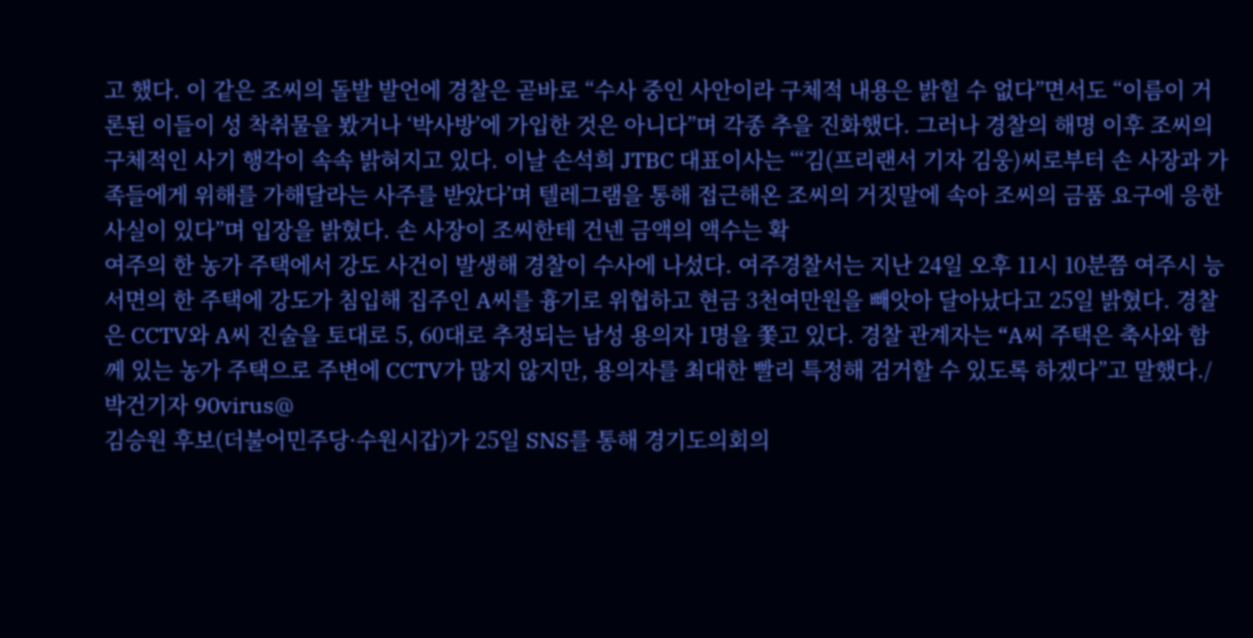고 했다. 이 같은 조씨의 돌발 발언에 경찰은 곧바로 “수사 중인 사안이라 구체적 내용은 밝힐 수 없다”면서도 “이름이 거론된 이들이 성 착취물을 봤거나 ‘박사방’에 가입한 것은 아니다”며 각종 추을 진화했다. 그러나 경찰의 해명 이후 조씨의 구체적인 사기 행각이 속속 밝혀지고 있다. 이날 손석희 JTBC 대표이사는 “‘김(프리랜서 기자 김웅)씨로부터 손 사장과 가족들에게 위해를 가해달라는 사주를 받았다’며 텔레그램을 통해 접근해온 조씨의 거짓말에 속아 조씨의 금품 요구에 응한 사실이 있다”며 입장을 밝혔다. 손 사장이 조씨한테 건넨 금액의 액수는 확
여주의 한 농가 주택에서 강도 사건이 발생해 경찰이 수사에 나섰다. 여주경찰서는 지난 24일 오후 11시 10분쯤 여주시 능서면의 한 주택에 강도가 침입해 집주인 A씨를 흉기로 위협하고 현금 3천여만원을 빼앗아 달아났다고 25일 밝혔다. 경찰은 CCTV와 A씨 진술을 토대로 5, 60대로 추정되는 남성 용의자 1명을 쫓고 있다. 경찰 관계자는 “A씨 주택은 축사와 함께 있는 농가 주택으로 주변에 CCTV가 많지 않지만, 용의자를 최대한 빨리 특정해 검거할 수 있도록 하겠다”고 말했다./박건기자 90virus@
김승원 후보(더불어민주당·수원시갑)가 25일 SNS를 통해 경기도의회의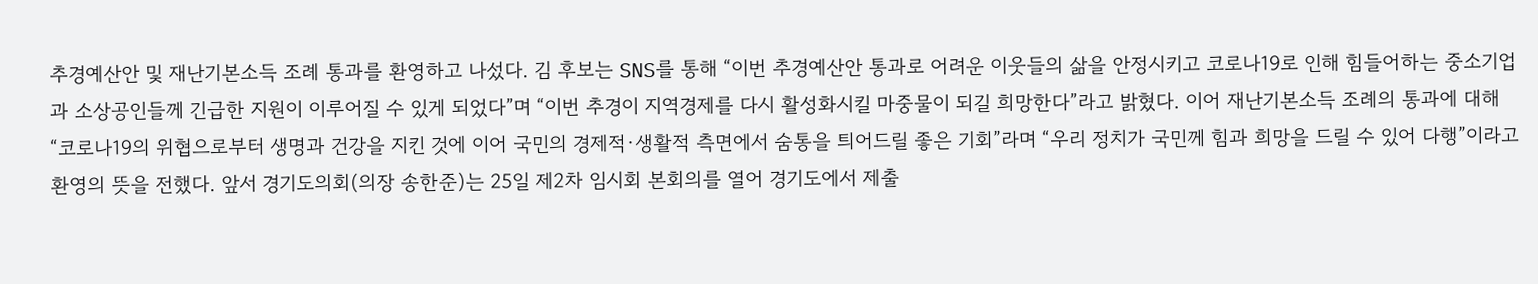추경예산안 및 재난기본소득 조례 통과를 환영하고 나섰다. 김 후보는 SNS를 통해 “이번 추경예산안 통과로 어려운 이웃들의 삶을 안정시키고 코로나19로 인해 힘들어하는 중소기업과 소상공인들께 긴급한 지원이 이루어질 수 있게 되었다”며 “이번 추경이 지역경제를 다시 활성화시킬 마중물이 되길 희망한다”라고 밝혔다. 이어 재난기본소득 조례의 통과에 대해 “코로나19의 위협으로부터 생명과 건강을 지킨 것에 이어 국민의 경제적·생활적 측면에서 숨통을 틔어드릴 좋은 기회”라며 “우리 정치가 국민께 힘과 희망을 드릴 수 있어 다행”이라고 환영의 뜻을 전했다. 앞서 경기도의회(의장 송한준)는 25일 제2차 임시회 본회의를 열어 경기도에서 제출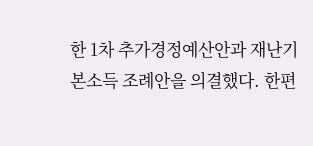한 1차 추가경정예산안과 재난기본소득 조례안을 의결했다. 한편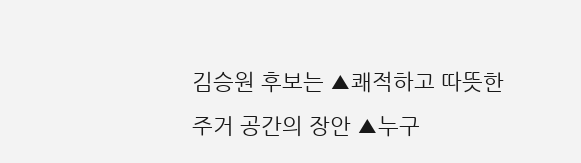김승원 후보는 ▲쾌적하고 따뜻한 주거 공간의 장안 ▲누구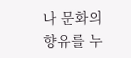나 문화의 향유를 누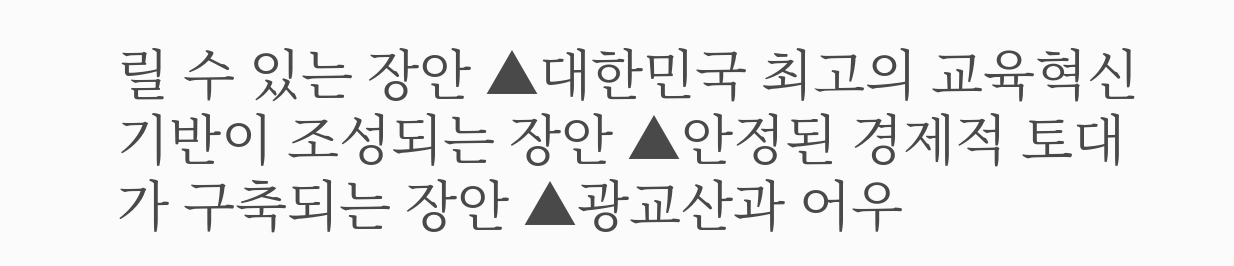릴 수 있는 장안 ▲대한민국 최고의 교육혁신 기반이 조성되는 장안 ▲안정된 경제적 토대가 구축되는 장안 ▲광교산과 어우